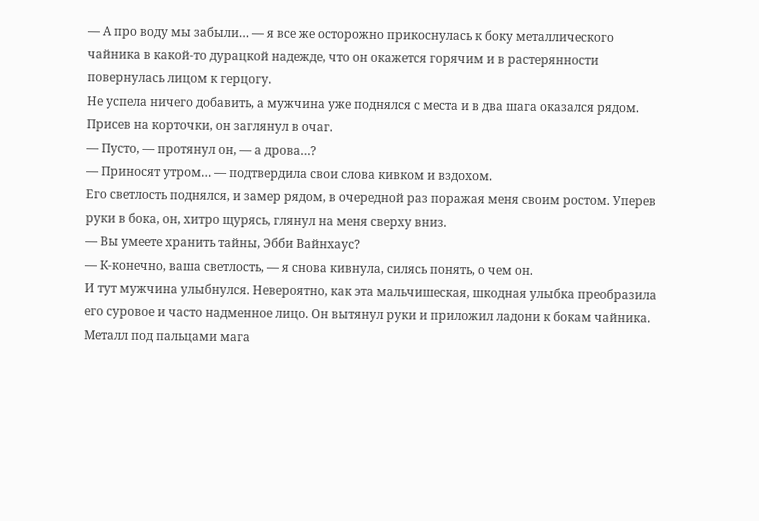— А про воду мы забыли… — я все же осторожно прикоснулась к боку металлического чайника в какой-то дурацкой надежде, что он окажется горячим и в растерянности повернулась лицом к герцогу.
Не успела ничего добавить, а мужчина уже поднялся с места и в два шага оказался рядом. Присев на корточки, он заглянул в очаг.
— Пусто, — протянул он, — а дрова…?
— Приносят утром… — подтвердила свои слова кивком и вздохом.
Его светлость поднялся, и замер рядом, в очередной раз поражая меня своим ростом. Уперев руки в бока, он, хитро щурясь, глянул на меня сверху вниз.
— Вы умеете хранить тайны, Эбби Вайнхаус?
— К-конечно, ваша светлость, — я снова кивнула, силясь понять, о чем он.
И тут мужчина улыбнулся. Невероятно, как эта мальчишеская, шкодная улыбка преобразила его суровое и часто надменное лицо. Он вытянул руки и приложил ладони к бокам чайника. Металл под пальцами мага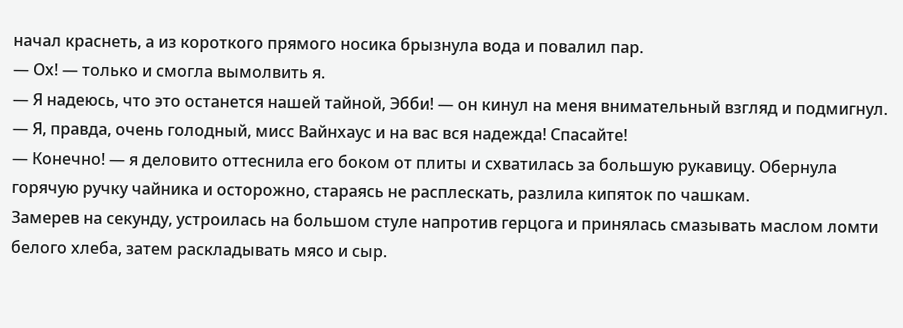начал краснеть, а из короткого прямого носика брызнула вода и повалил пар.
— Ох! — только и смогла вымолвить я.
— Я надеюсь, что это останется нашей тайной, Эбби! — он кинул на меня внимательный взгляд и подмигнул. — Я, правда, очень голодный, мисс Вайнхаус и на вас вся надежда! Спасайте!
— Конечно! — я деловито оттеснила его боком от плиты и схватилась за большую рукавицу. Обернула горячую ручку чайника и осторожно, стараясь не расплескать, разлила кипяток по чашкам.
Замерев на секунду, устроилась на большом стуле напротив герцога и принялась смазывать маслом ломти белого хлеба, затем раскладывать мясо и сыр.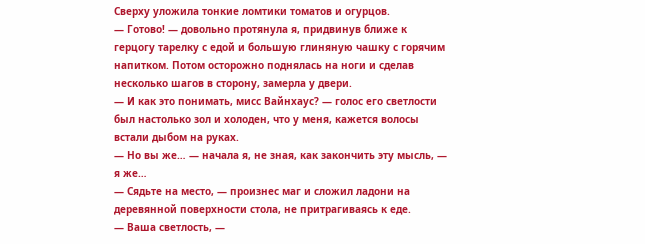Сверху уложила тонкие ломтики томатов и огурцов.
— Готово! — довольно протянула я, придвинув ближе к герцогу тарелку с едой и большую глиняную чашку с горячим напитком. Потом осторожно поднялась на ноги и сделав несколько шагов в сторону, замерла у двери.
— И как это понимать, мисс Вайнхаус? — голос его светлости был настолько зол и холоден, что у меня, кажется волосы встали дыбом на руках.
— Но вы же… — начала я, не зная, как закончить эту мысль, — я же…
— Сядьте на место, — произнес маг и сложил ладони на деревянной поверхности стола, не притрагиваясь к еде.
— Ваша светлость, —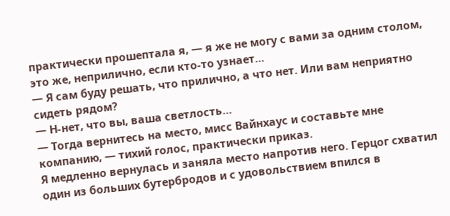практически прошептала я, — я же не могу с вами за одним столом, это же, неприлично, если кто-то узнает…
— Я сам буду решать, что прилично, а что нет. Или вам неприятно сидеть рядом?
— Н-нет, что вы, ваша светлость…
— Тогда вернитесь на место, мисс Вайнхаус и составьте мне компанию, — тихий голос, практически приказ.
Я медленно вернулась и заняла место напротив него. Герцог схватил один из больших бутербродов и с удовольствием впился в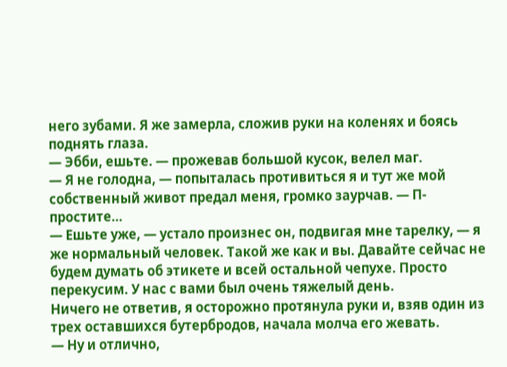него зубами. Я же замерла, сложив руки на коленях и боясь поднять глаза.
— Эбби, ешьте. — прожевав большой кусок, велел маг.
— Я не голодна, — попыталась противиться я и тут же мой собственный живот предал меня, громко заурчав. — П-простите…
— Ешьте уже, — устало произнес он, подвигая мне тарелку, — я же нормальный человек. Такой же как и вы. Давайте сейчас не будем думать об этикете и всей остальной чепухе. Просто перекусим. У нас с вами был очень тяжелый день.
Ничего не ответив, я осторожно протянула руки и, взяв один из трех оставшихся бутербродов, начала молча его жевать.
— Ну и отлично,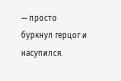— просто буркнул герцог и насупился.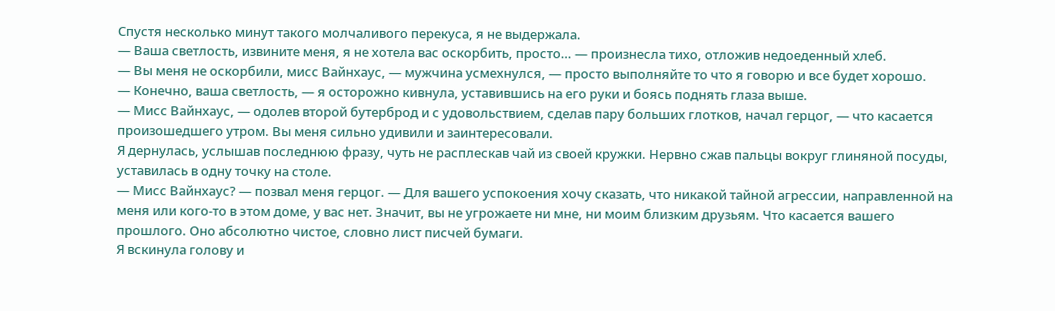Спустя несколько минут такого молчаливого перекуса, я не выдержала.
— Ваша светлость, извините меня, я не хотела вас оскорбить, просто… — произнесла тихо, отложив недоеденный хлеб.
— Вы меня не оскорбили, мисс Вайнхаус, — мужчина усмехнулся, — просто выполняйте то что я говорю и все будет хорошо.
— Конечно, ваша светлость, — я осторожно кивнула, уставившись на его руки и боясь поднять глаза выше.
— Мисс Вайнхаус, — одолев второй бутерброд и с удовольствием, сделав пару больших глотков, начал герцог, — что касается произошедшего утром. Вы меня сильно удивили и заинтересовали.
Я дернулась, услышав последнюю фразу, чуть не расплескав чай из своей кружки. Нервно сжав пальцы вокруг глиняной посуды, уставилась в одну точку на столе.
— Мисс Вайнхаус? — позвал меня герцог. — Для вашего успокоения хочу сказать, что никакой тайной агрессии, направленной на меня или кого-то в этом доме, у вас нет. Значит, вы не угрожаете ни мне, ни моим близким друзьям. Что касается вашего прошлого. Оно абсолютно чистое, словно лист писчей бумаги.
Я вскинула голову и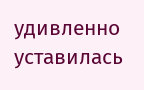удивленно уставилась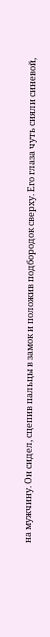на мужчину. Он сидел, сцепив пальцы в замок и положив подбородок сверху. Его глаза чуть сияли синевой,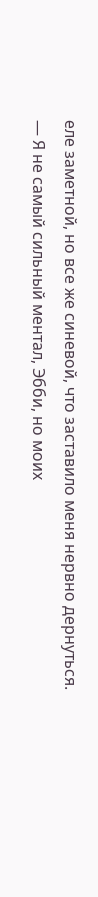еле заметной, но все же синевой, что заставило меня нервно дернуться.
— Я не самый сильный ментал, Эбби, но моих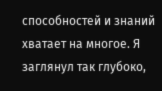способностей и знаний хватает на многое. Я заглянул так глубоко,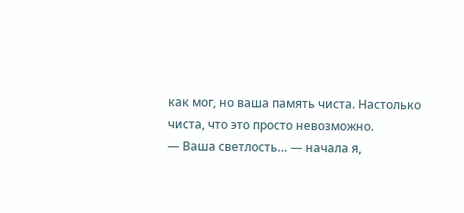как мог, но ваша память чиста. Настолько чиста, что это просто невозможно.
— Ваша светлость… — начала я,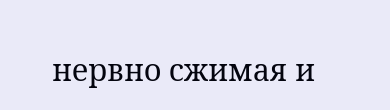нервно сжимая и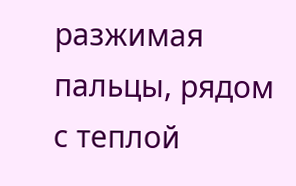разжимая пальцы, рядом с теплой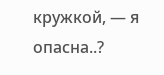кружкой, — я опасна..?